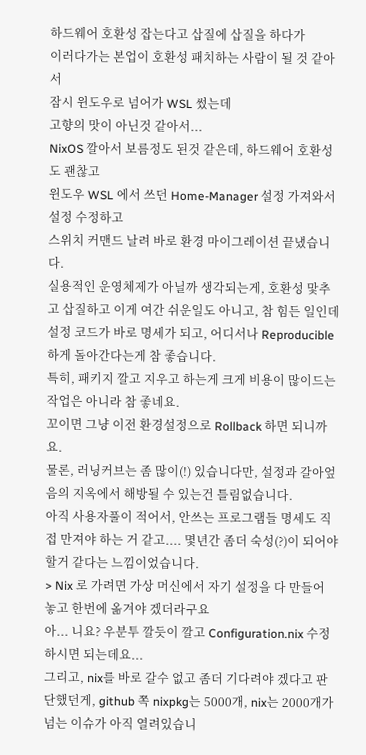하드웨어 호환성 잡는다고 삽질에 삽질을 하다가
이러다가는 본업이 호환성 패치하는 사람이 될 것 같아서
잠시 윈도우로 넘어가 WSL 썼는데
고향의 맛이 아닌것 같아서...
NixOS 깔아서 보름정도 된것 같은데, 하드웨어 호환성도 괜찮고
윈도우 WSL 에서 쓰던 Home-Manager 설정 가져와서 설정 수정하고
스위치 커맨드 날려 바로 환경 마이그레이션 끝냈습니다.
실용적인 운영체제가 아닐까 생각되는게, 호환성 맟추고 삽질하고 이게 여간 쉬운일도 아니고, 참 힘든 일인데
설정 코드가 바로 명세가 되고, 어디서나 Reproducible 하게 돌아간다는게 참 좋습니다.
특히, 패키지 깔고 지우고 하는게 크게 비용이 많이드는 작업은 아니라 참 좋네요.
꼬이면 그냥 이전 환경설정으로 Rollback 하면 되니까요.
물론, 러닝커브는 좀 많이(!) 있습니다만, 설정과 갈아엎음의 지옥에서 해방될 수 있는건 틀림없습니다.
아직 사용자풀이 적어서, 안쓰는 프로그램들 명세도 직접 만져야 하는 거 같고.... 몇년간 좀더 숙성(?)이 되어야 할거 같다는 느낌이었습니다.
> Nix 로 가려면 가상 머신에서 자기 설정을 다 만들어 놓고 한번에 옮겨야 겠더라구요
아... 니요? 우분투 깔듯이 깔고 Configuration.nix 수정하시면 되는데요...
그리고, nix를 바로 갈수 없고 좀더 기다려야 겠다고 판단했던게, github 쪽 nixpkg는 5000개, nix는 2000개가 넘는 이슈가 아직 열려있습니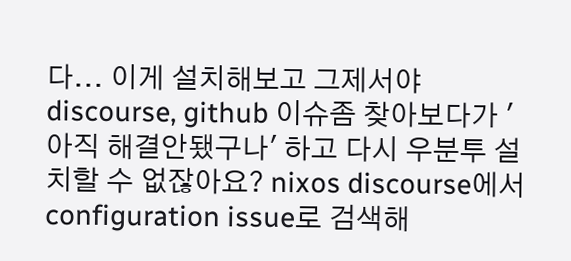다... 이게 설치해보고 그제서야 discourse, github 이슈좀 찾아보다가 '아직 해결안됐구나' 하고 다시 우분투 설치할 수 없잖아요? nixos discourse에서 configuration issue로 검색해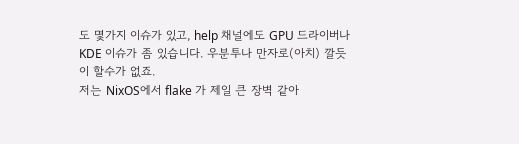도 몇가지 이슈가 있고, help 채널에도 GPU 드라이버나 KDE 이슈가 좀 있습니다. 우분투나 만자로(아치) 깔듯이 할수가 없죠.
저는 NixOS에서 flake 가 제일 큰 장벽 같아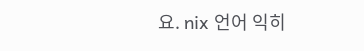요. nix 언어 익히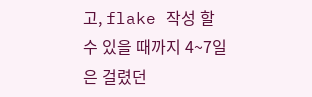고, flake 작성 할 수 있을 때까지 4~7일은 걸렸던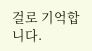걸로 기억합니다.